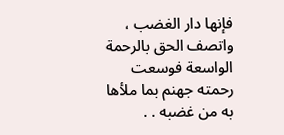فإنها دار الغضب ، واتصف الحق بالرحمة الواسعة فوسعت رحمته جهنم بما ملأها به من غضبه . .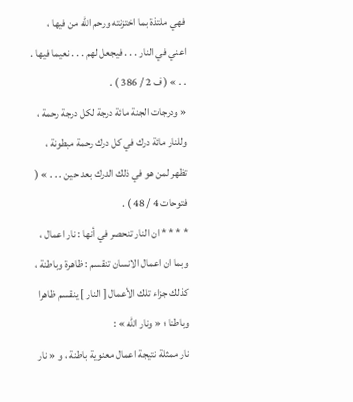فهي ملتذة بما اختزنته ورحم اللّه من فيها ، اعني في النار . . . فيجعل لهم . . . نعيما فيها . . . » ( ف 2 / 386 ) .
« ودرجات الجنة مائة درجة لكل درجة رحمة ، وللنار مائة درك في كل درك رحمة مبطونة ، تظهر لمن هو في ذلك الدرك بعد حين . . . » ( فتوحات 4 / 48 ) .
* * * * ان النار تنحصر في أنها : نار اعمال ، وبما ان اعمال الانسان تنقسم : ظاهرة وباطنة ، كذلك جزاء تلك الأعمال [ النار ] ينقسم ظاهرا وباطنا ؛ « ونار اللّه » :
نار ممثلة نتيجة اعمال معنوية باطنة ، و « نار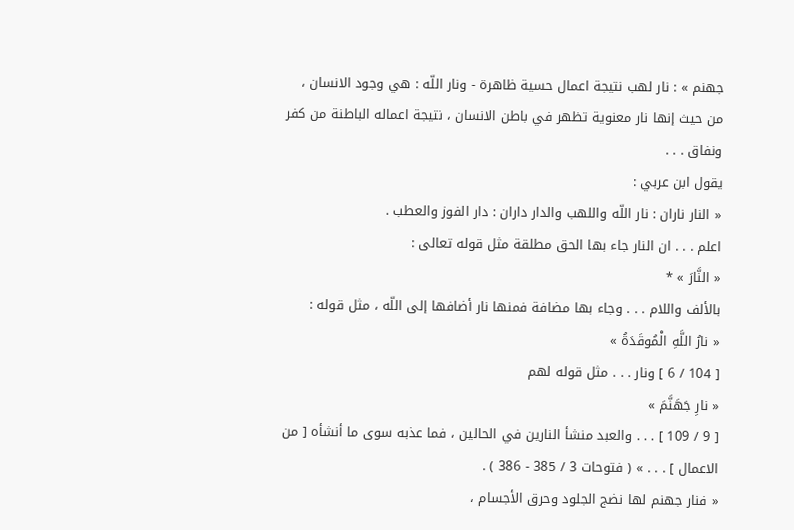جهنم » : نار لهب نتيجة اعمال حسية ظاهرة - ونار اللّه : هي وجود الانسان ، من حيث إنها نار معنوية تظهر في باطن الانسان ، نتيجة اعماله الباطنة من كفر ونفاق . . .
يقول ابن عربي :
« النار ناران : نار اللّه واللهب والدار داران : دار الفوز والعطب .
اعلم . . . ان النار جاء بها الحق مطلقة مثل قوله تعالى :
« النَّارَ » *
بالألف واللام . . . وجاء بها مضافة فمنها نار أضافها إلى اللّه ، مثل قوله :
« نارُ اللَّهِ الْمُوقَدَةُ »
[ 104 / 6 ] ونار . . . مثل قوله لهم
« نارِ جَهَنَّمَ »
[ 9 / 109 ] . . . والعبد منشأ النارين في الحالين ، فما عذبه سوى ما أنشأه [ من الاعمال ] . . . » ( فتوحات 3 / 385 - 386 ) .
« فنار جهنم لها نضج الجلود وحرق الأجسام ،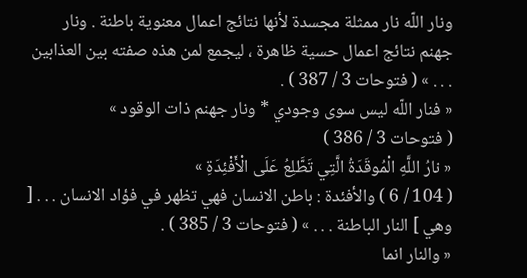ونار اللّه نار ممثلة مجسدة لأنها نتائج اعمال معنوية باطنة . ونار جهنم نتائج اعمال حسية ظاهرة ، ليجمع لمن هذه صفته بين العذابين . . . » ( فتوحات 3 / 387 ) .
« فنار اللّه ليس سوى وجودي * ونار جهنم ذات الوقود »
( فتوحات 3 / 386 )
« نارُ اللَّهِ الْمُوقَدَةُ الَّتِي تَطَّلِعُ عَلَى الْأَفْئِدَةِ »
( 104 / 6 ) والأفئدة : باطن الانسان فهي تظهر في فؤاد الانسان . . . [ وهي ] النار الباطنة . . . » ( فتوحات 3 / 385 ) .
« والنار انما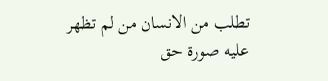تطلب من الانسان من لم تظهر عليه صورة حق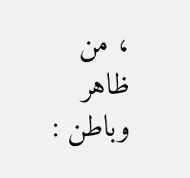، من ظاهر وباطن :